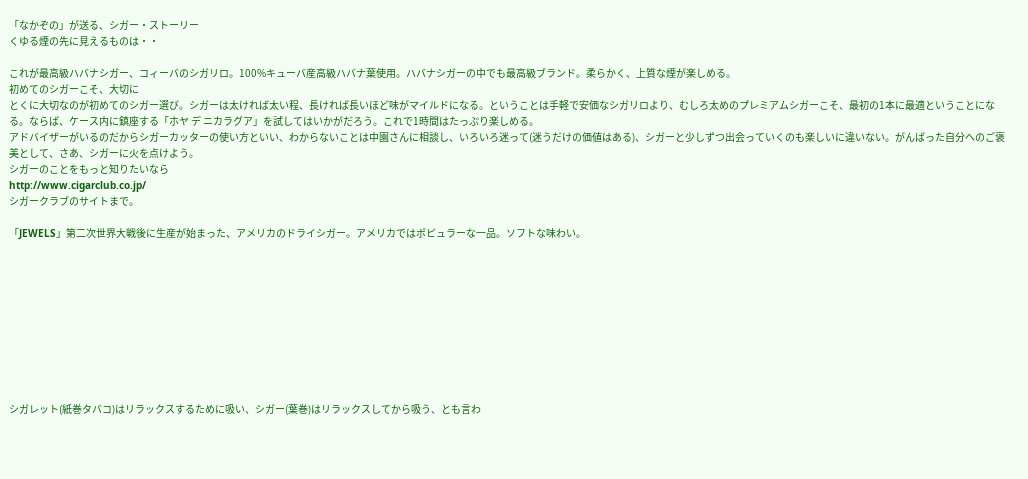「なかぞの」が送る、シガー・ストーリー
くゆる煙の先に見えるものは・・

これが最高級ハバナシガー、コィーバのシガリロ。100%キューバ産高級ハバナ葉使用。ハバナシガーの中でも最高級ブランド。柔らかく、上質な煙が楽しめる。
初めてのシガーこそ、大切に
とくに大切なのが初めてのシガー選び。シガーは太ければ太い程、長ければ長いほど味がマイルドになる。ということは手軽で安価なシガリロより、むしろ太めのプレミアムシガーこそ、最初の1本に最適ということになる。ならば、ケース内に鎮座する「ホヤ デ ニカラグア」を試してはいかがだろう。これで1時間はたっぷり楽しめる。
アドバイザーがいるのだからシガーカッターの使い方といい、わからないことは中園さんに相談し、いろいろ迷って(迷うだけの価値はある)、シガーと少しずつ出会っていくのも楽しいに違いない。がんばった自分へのご褒美として、さあ、シガーに火を点けよう。
シガーのことをもっと知りたいなら
http://www.cigarclub.co.jp/
シガークラブのサイトまで。

「JEWELS」第二次世界大戦後に生産が始まった、アメリカのドライシガー。アメリカではポピュラーな一品。ソフトな味わい。










シガレット(紙巻タバコ)はリラックスするために吸い、シガー(葉巻)はリラックスしてから吸う、とも言わ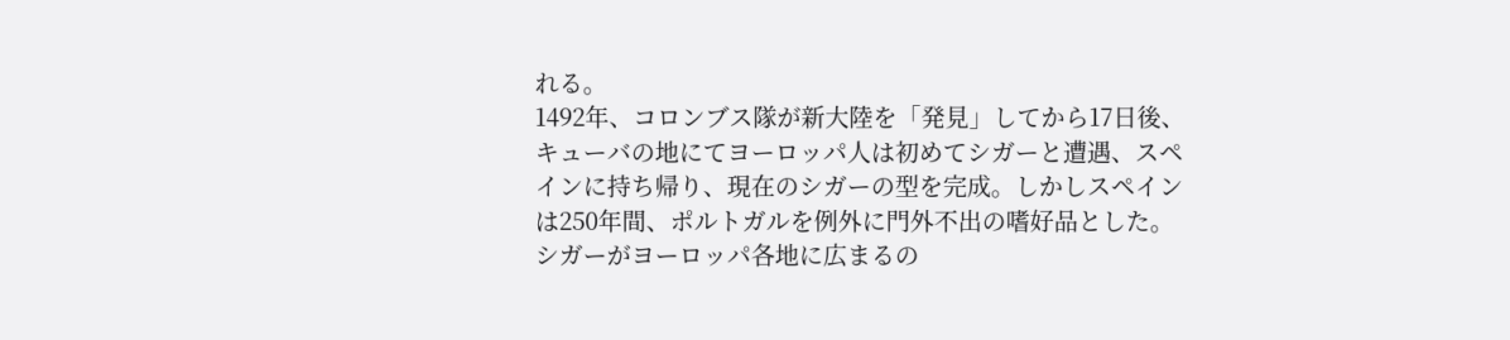れる。
1492年、コロンブス隊が新大陸を「発見」してから17日後、キューバの地にてヨーロッパ人は初めてシガーと遭遇、スペインに持ち帰り、現在のシガーの型を完成。しかしスペインは250年間、ポルトガルを例外に門外不出の嗜好品とした。
シガーがヨーロッパ各地に広まるの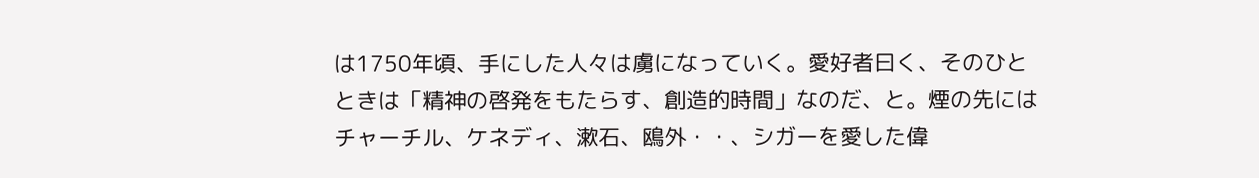は1750年頃、手にした人々は虜になっていく。愛好者曰く、そのひとときは「精神の啓発をもたらす、創造的時間」なのだ、と。煙の先にはチャーチル、ケネディ、漱石、鴎外・・、シガーを愛した偉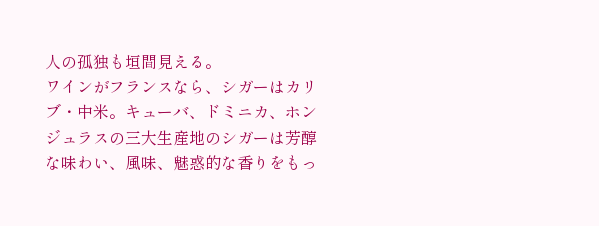人の孤独も垣間見える。
ワインがフランスなら、シガーはカリブ・中米。キューバ、ドミニカ、ホンジュラスの三大生産地のシガーは芳醇な味わい、風味、魅惑的な香りをもっ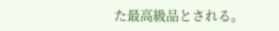た最高級品とされる。